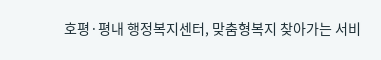호평·평내 행정복지센터, 맞춤형복지 찾아가는 서비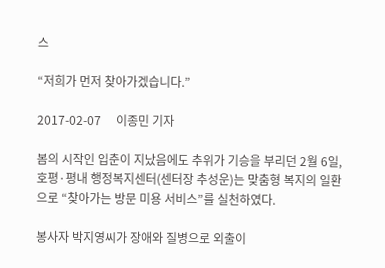스

“저희가 먼저 찾아가겠습니다.”

2017-02-07     이종민 기자

봄의 시작인 입춘이 지났음에도 추위가 기승을 부리던 2월 6일, 호평·평내 행정복지센터(센터장 추성운)는 맞춤형 복지의 일환으로 “찾아가는 방문 미용 서비스”를 실천하였다.

봉사자 박지영씨가 장애와 질병으로 외출이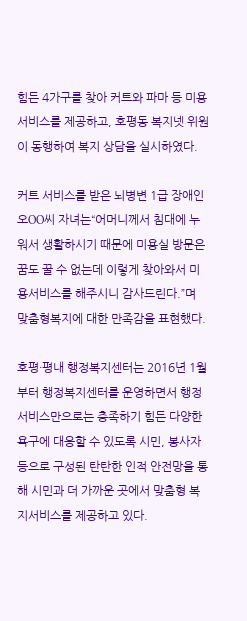힘든 4가구를 찾아 커트와 파마 등 미용서비스를 제공하고, 호평동 복지넷 위원이 동행하여 복지 상담을 실시하였다.

커트 서비스를 받은 뇌병변 1급 장애인 오OO씨 자녀는“어머니께서 침대에 누워서 생활하시기 때문에 미용실 방문은 꿈도 꿀 수 없는데 이렇게 찾아와서 미용서비스를 해주시니 감사드린다.”며 맞춤형복지에 대한 만족감을 표현했다.

호평·평내 행정복지센터는 2016년 1월부터 행정복지센터를 운영하면서 행정서비스만으로는 충족하기 힘든 다양한 욕구에 대응할 수 있도록 시민, 봉사자 등으로 구성된 탄탄한 인적 안전망을 통해 시민과 더 가까운 곳에서 맞춤형 복지서비스를 제공하고 있다.